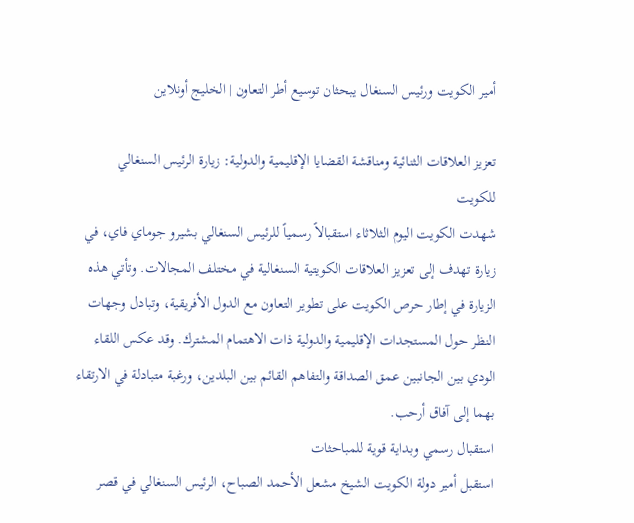أمير الكويت ورئيس السنغال يبحثان توسيع أطر التعاون | الخليج أونلاين

تعزيز العلاقات الثنائية ومناقشة القضايا الإقليمية والدولية: زيارة الرئيس السنغالي للكويت
شهدت الكويت اليوم الثلاثاء استقبالاً رسمياً للرئيس السنغالي بشيرو جوماي فاي، في زيارة تهدف إلى تعزيز العلاقات الكويتية السنغالية في مختلف المجالات. وتأتي هذه الزيارة في إطار حرص الكويت على تطوير التعاون مع الدول الأفريقية، وتبادل وجهات النظر حول المستجدات الإقليمية والدولية ذات الاهتمام المشترك. وقد عكس اللقاء الودي بين الجانبين عمق الصداقة والتفاهم القائم بين البلدين، ورغبة متبادلة في الارتقاء بهما إلى آفاق أرحب.
استقبال رسمي وبداية قوية للمباحثات
استقبل أمير دولة الكويت الشيخ مشعل الأحمد الصباح، الرئيس السنغالي في قصر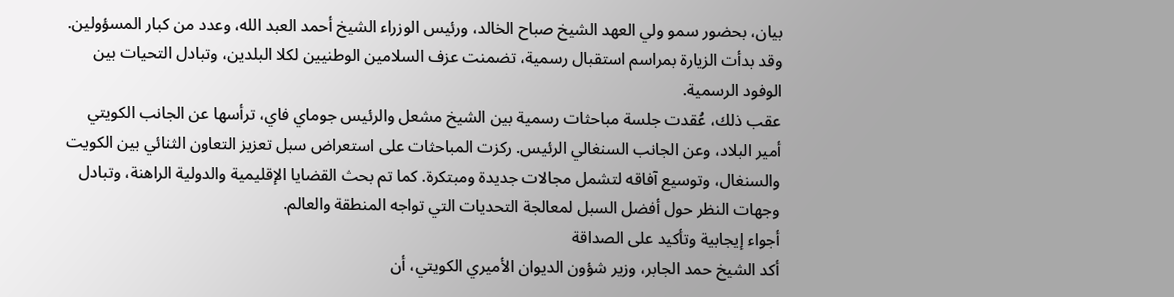بيان، بحضور سمو ولي العهد الشيخ صباح الخالد، ورئيس الوزراء الشيخ أحمد العبد الله، وعدد من كبار المسؤولين. وقد بدأت الزيارة بمراسم استقبال رسمية، تضمنت عزف السلامين الوطنيين لكلا البلدين، وتبادل التحيات بين الوفود الرسمية.
عقب ذلك، عُقدت جلسة مباحثات رسمية بين الشيخ مشعل والرئيس جوماي فاي، ترأسها عن الجانب الكويتي أمير البلاد، وعن الجانب السنغالي الرئيس. ركزت المباحثات على استعراض سبل تعزيز التعاون الثنائي بين الكويت والسنغال، وتوسيع آفاقه لتشمل مجالات جديدة ومبتكرة. كما تم بحث القضايا الإقليمية والدولية الراهنة، وتبادل وجهات النظر حول أفضل السبل لمعالجة التحديات التي تواجه المنطقة والعالم.
أجواء إيجابية وتأكيد على الصداقة
أكد الشيخ حمد الجابر، وزير شؤون الديوان الأميري الكويتي، أن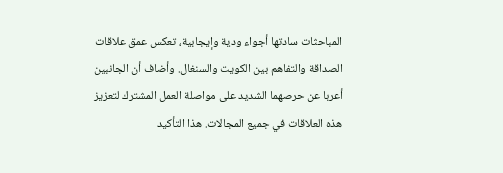المباحثات سادتها أجواء ودية وإيجابية، تعكس عمق علاقات الصداقة والتفاهم بين الكويت والسنغال. وأضاف أن الجانبين أعربا عن حرصهما الشديد على مواصلة العمل المشترك لتعزيز هذه العلاقات في جميع المجالات. هذا التأكيد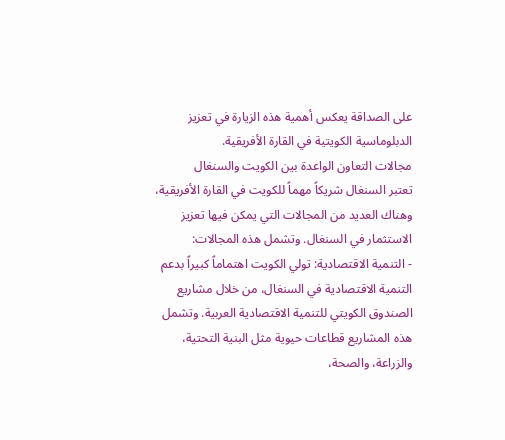على الصداقة يعكس أهمية هذه الزيارة في تعزيز الدبلوماسية الكويتية في القارة الأفريقية.
مجالات التعاون الواعدة بين الكويت والسنغال
تعتبر السنغال شريكاً مهماً للكويت في القارة الأفريقية، وهناك العديد من المجالات التي يمكن فيها تعزيز الاستثمار في السنغال. وتشمل هذه المجالات:
- التنمية الاقتصادية: تولي الكويت اهتماماً كبيراً بدعم التنمية الاقتصادية في السنغال، من خلال مشاريع الصندوق الكويتي للتنمية الاقتصادية العربية. وتشمل هذه المشاريع قطاعات حيوية مثل البنية التحتية، والزراعة، والصحة،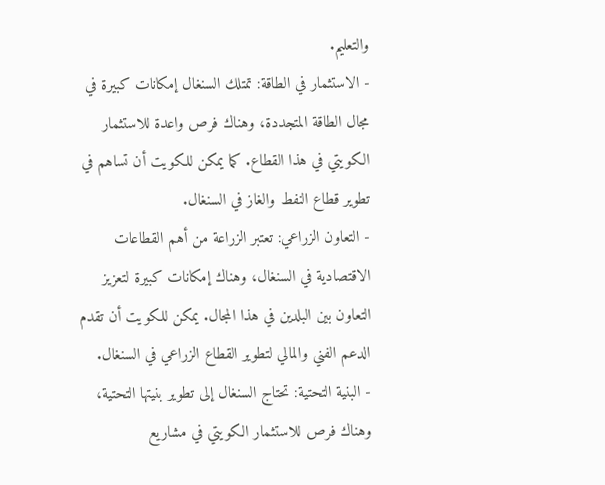والتعليم.
- الاستثمار في الطاقة: تمتلك السنغال إمكانات كبيرة في مجال الطاقة المتجددة، وهناك فرص واعدة للاستثمار الكويتي في هذا القطاع. كما يمكن للكويت أن تساهم في تطوير قطاع النفط والغاز في السنغال.
- التعاون الزراعي: تعتبر الزراعة من أهم القطاعات الاقتصادية في السنغال، وهناك إمكانات كبيرة لتعزيز التعاون بين البلدين في هذا المجال. يمكن للكويت أن تقدم الدعم الفني والمالي لتطوير القطاع الزراعي في السنغال.
- البنية التحتية: تحتاج السنغال إلى تطوير بنيتها التحتية، وهناك فرص للاستثمار الكويتي في مشاريع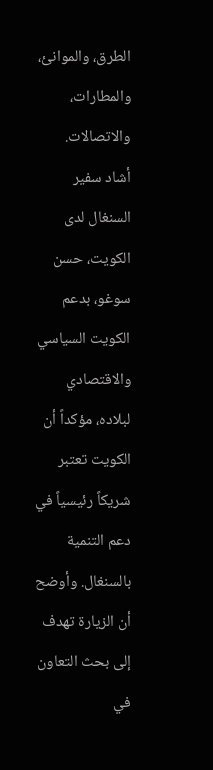الطرق، والموانئ، والمطارات، والاتصالات.
أشاد سفير السنغال لدى الكويت، حسن سوغو، بدعم الكويت السياسي والاقتصادي لبلاده، مؤكداً أن الكويت تعتبر شريكاً رئيسياً في دعم التنمية بالسنغال. وأوضح أن الزيارة تهدف إلى بحث التعاون في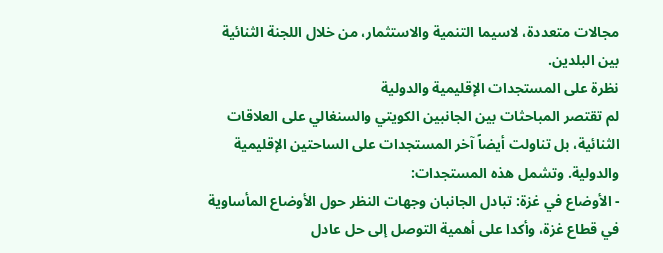مجالات متعددة، لاسيما التنمية والاستثمار، من خلال اللجنة الثنائية بين البلدين.
نظرة على المستجدات الإقليمية والدولية
لم تقتصر المباحثات بين الجانبين الكويتي والسنغالي على العلاقات الثنائية، بل تناولت أيضاً آخر المستجدات على الساحتين الإقليمية والدولية. وتشمل هذه المستجدات:
- الأوضاع في غزة: تبادل الجانبان وجهات النظر حول الأوضاع المأساوية في قطاع غزة، وأكدا على أهمية التوصل إلى حل عادل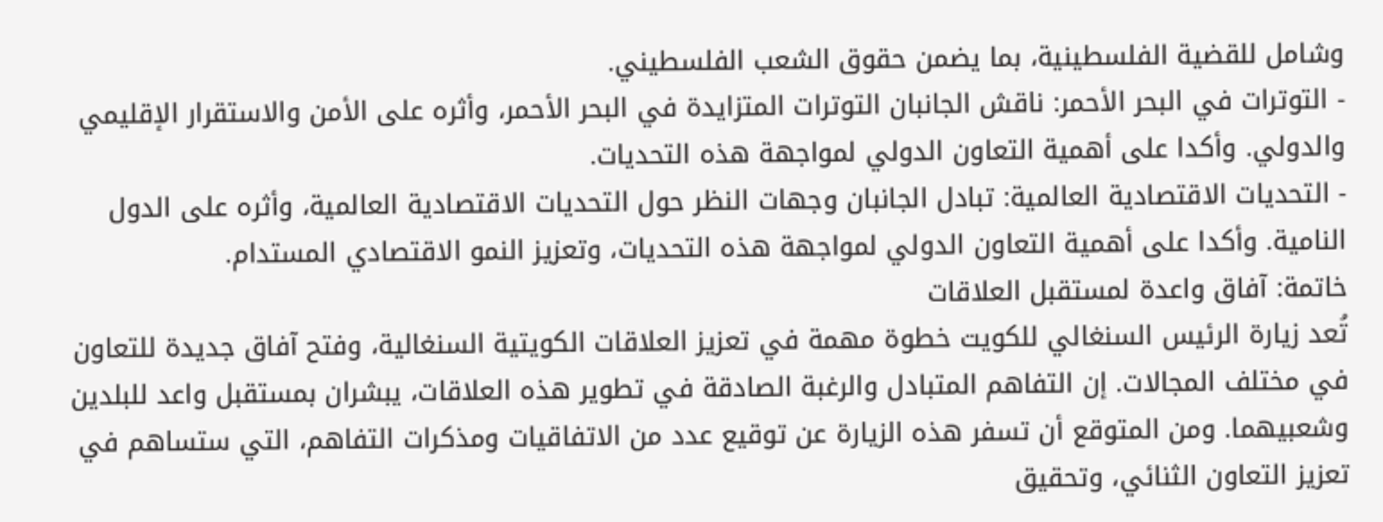وشامل للقضية الفلسطينية، بما يضمن حقوق الشعب الفلسطيني.
- التوترات في البحر الأحمر: ناقش الجانبان التوترات المتزايدة في البحر الأحمر، وأثره على الأمن والاستقرار الإقليمي والدولي. وأكدا على أهمية التعاون الدولي لمواجهة هذه التحديات.
- التحديات الاقتصادية العالمية: تبادل الجانبان وجهات النظر حول التحديات الاقتصادية العالمية، وأثره على الدول النامية. وأكدا على أهمية التعاون الدولي لمواجهة هذه التحديات، وتعزيز النمو الاقتصادي المستدام.
خاتمة: آفاق واعدة لمستقبل العلاقات
تُعد زيارة الرئيس السنغالي للكويت خطوة مهمة في تعزيز العلاقات الكويتية السنغالية، وفتح آفاق جديدة للتعاون في مختلف المجالات. إن التفاهم المتبادل والرغبة الصادقة في تطوير هذه العلاقات، يبشران بمستقبل واعد للبلدين وشعبيهما. ومن المتوقع أن تسفر هذه الزيارة عن توقيع عدد من الاتفاقيات ومذكرات التفاهم، التي ستساهم في تعزيز التعاون الثنائي، وتحقيق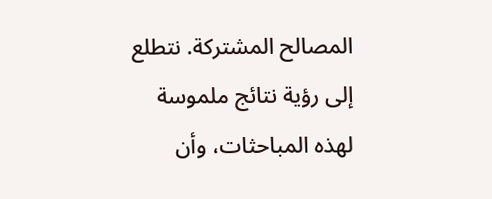المصالح المشتركة. نتطلع إلى رؤية نتائج ملموسة لهذه المباحثات، وأن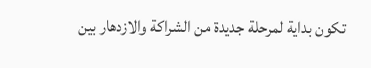تكون بداية لمرحلة جديدة من الشراكة والازدهار بين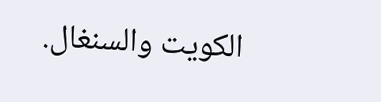الكويت والسنغال.